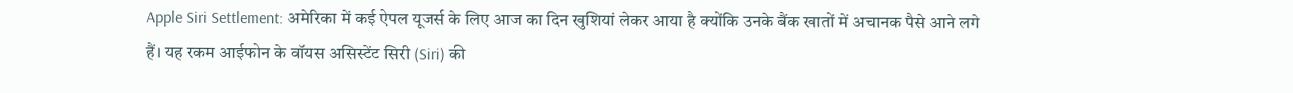Apple Siri Settlement: अमेरिका में कई ऐपल यूजर्स के लिए आज का दिन खुशियां लेकर आया है क्योंकि उनके बैंक खातों में अचानक पैसे आने लगे हैं। यह रकम आईफोन के वॉयस असिस्टेंट सिरी (Siri) की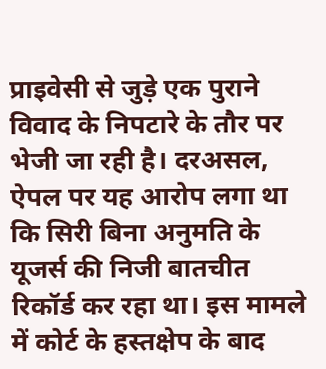प्राइवेसी से जुड़े एक पुराने विवाद के निपटारे के तौर पर भेजी जा रही है। दरअसल, ऐपल पर यह आरोप लगा था कि सिरी बिना अनुमति के यूजर्स की निजी बातचीत रिकॉर्ड कर रहा था। इस मामले में कोर्ट के हस्तक्षेप के बाद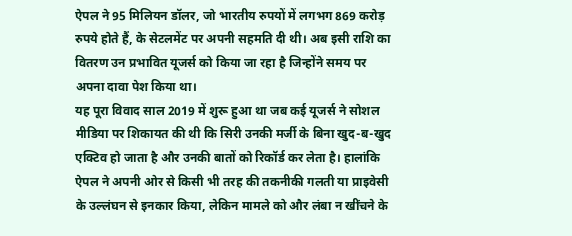ऐपल ने 95 मिलियन डॉलर, जो भारतीय रुपयों में लगभग 869 करोड़ रुपये होते हैं, के सेटलमेंट पर अपनी सहमति दी थी। अब इसी राशि का वितरण उन प्रभावित यूजर्स को किया जा रहा है जिन्होंने समय पर अपना दावा पेश किया था।
यह पूरा विवाद साल 2019 में शुरू हुआ था जब कई यूजर्स ने सोशल मीडिया पर शिकायत की थी कि सिरी उनकी मर्जी के बिना खुद-ब-खुद एक्टिव हो जाता है और उनकी बातों को रिकॉर्ड कर लेता है। हालांकि ऐपल ने अपनी ओर से किसी भी तरह की तकनीकी गलती या प्राइवेसी के उल्लंघन से इनकार किया, लेकिन मामले को और लंबा न खींचने के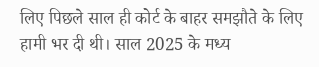लिए पिछले साल ही कोर्ट के बाहर समझौते के लिए हामी भर दी थी। साल 2025 के मध्य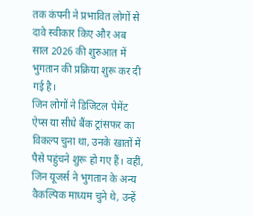तक कंपनी ने प्रभावित लोगों से दावे स्वीकार किए और अब साल 2026 की शुरुआत में भुगतान की प्रक्रिया शुरू कर दी गई है।
जिन लोगों ने डिजिटल पेमेंट ऐप्स या सीधे बैंक ट्रांसफर का विकल्प चुना था, उनके खातों में पैसे पहुंचने शुरू हो गए हैं। वहीं, जिन यूजर्स ने भुगतान के अन्य वैकल्पिक माध्यम चुने थे, उन्हें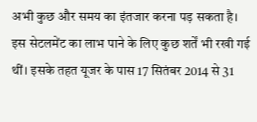अभी कुछ और समय का इंतजार करना पड़ सकता है। इस सेटलमेंट का लाभ पाने के लिए कुछ शर्तें भी रखी गई थीं। इसके तहत यूजर के पास 17 सितंबर 2014 से 31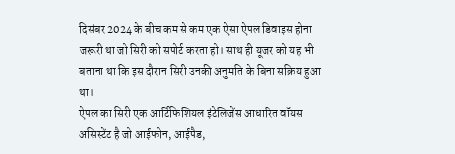दिसंबर 2024 के बीच कम से कम एक ऐसा ऐपल डिवाइस होना जरूरी था जो सिरी को सपोर्ट करता हो। साथ ही यूजर को यह भी बताना था कि इस दौरान सिरी उनकी अनुमति के बिना सक्रिय हुआ था।
ऐपल का सिरी एक आर्टिफिशियल इंटेलिजेंस आधारित वॉयस असिस्टेंट है जो आईफोन, आईपैड,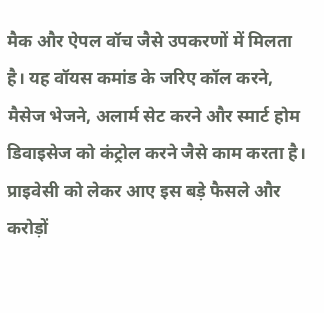मैक और ऐपल वॉच जैसे उपकरणों में मिलता है। यह वॉयस कमांड के जरिए कॉल करने, मैसेज भेजने, अलार्म सेट करने और स्मार्ट होम डिवाइसेज को कंट्रोल करने जैसे काम करता है। प्राइवेसी को लेकर आए इस बड़े फैसले और करोड़ों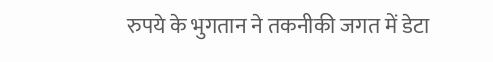रुपये के भुगतान ने तकनीकी जगत में डेटा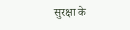सुरक्षा के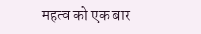महत्व को एक बार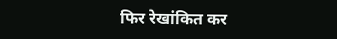फिर रेखांकित कर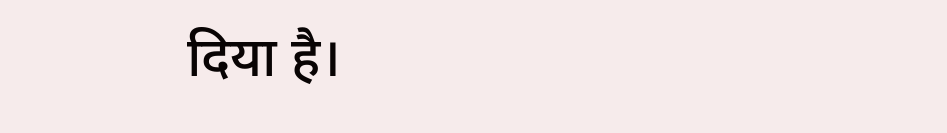दिया है।